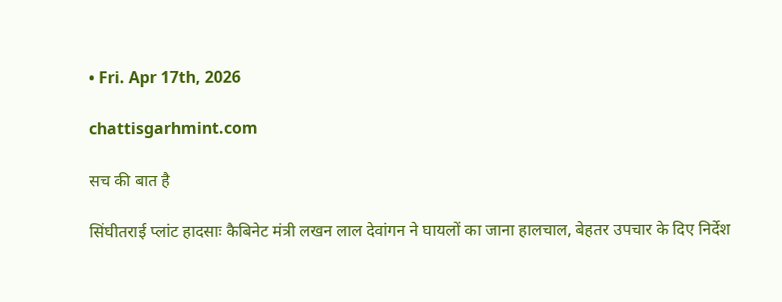• Fri. Apr 17th, 2026

chattisgarhmint.com

सच की बात है

सिंघीतराई प्लांट हादसाः कैबिनेट मंत्री लखन लाल देवांगन ने घायलों का जाना हालचाल, बेहतर उपचार के दिए निर्देश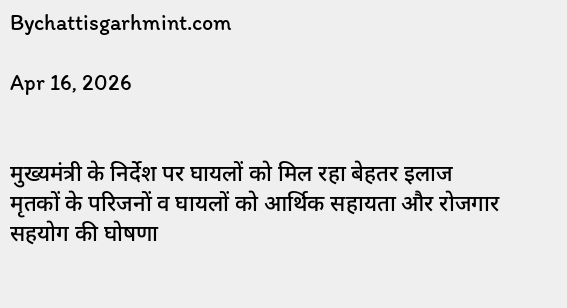Bychattisgarhmint.com

Apr 16, 2026


मुख्यमंत्री के निर्देश पर घायलों को मिल रहा बेहतर इलाज
मृतकों के परिजनों व घायलों को आर्थिक सहायता और रोजगार सहयोग की घोषणा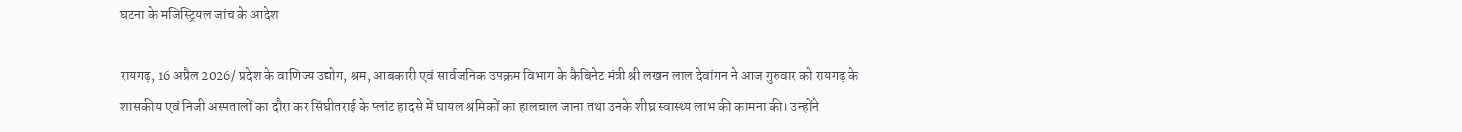घटना के मजिस्ट्रियल जांच के आदेश

रायगढ़, 16 अप्रैल 2026/ प्रदेश के वाणिज्य उद्योग, श्रम, आबकारी एवं सार्वजनिक उपक्रम विभाग के कैबिनेट मंत्री श्री लखन लाल देवांगन ने आज गुरुवार को रायगढ़ के शासकीय एवं निजी अस्पतालों का दौरा कर सिंघीतराई के प्लांट हादसे में घायल श्रमिकों का हालचाल जाना तथा उनके शीघ्र स्वास्थ्य लाभ की कामना की। उन्होंने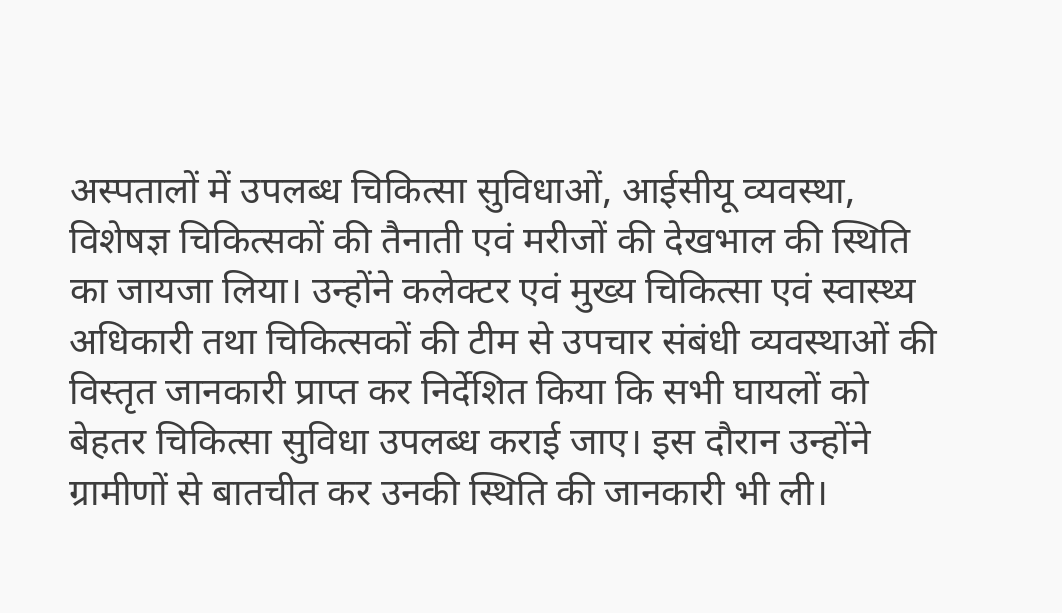अस्पतालों में उपलब्ध चिकित्सा सुविधाओं, आईसीयू व्यवस्था, विशेषज्ञ चिकित्सकों की तैनाती एवं मरीजों की देखभाल की स्थिति का जायजा लिया। उन्होंने कलेक्टर एवं मुख्य चिकित्सा एवं स्वास्थ्य अधिकारी तथा चिकित्सकों की टीम से उपचार संबंधी व्यवस्थाओं की विस्तृत जानकारी प्राप्त कर निर्देशित किया कि सभी घायलों को बेहतर चिकित्सा सुविधा उपलब्ध कराई जाए। इस दौरान उन्होंने ग्रामीणों से बातचीत कर उनकी स्थिति की जानकारी भी ली।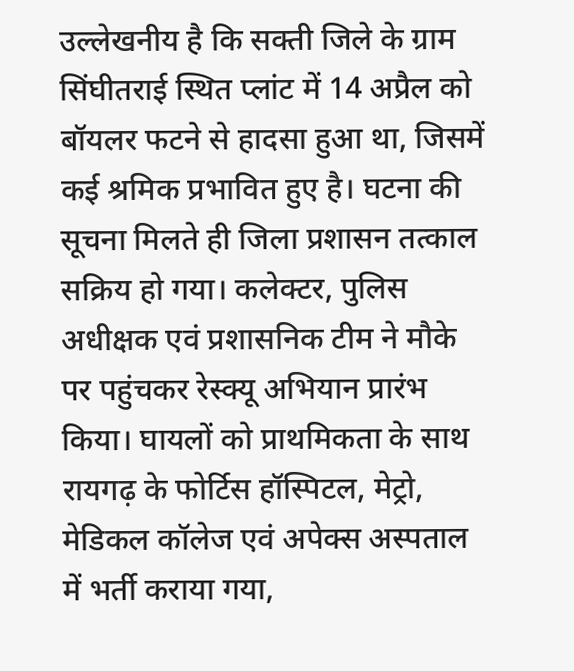उल्लेखनीय है कि सक्ती जिले के ग्राम सिंघीतराई स्थित प्लांट में 14 अप्रैल को बॉयलर फटने से हादसा हुआ था, जिसमें कई श्रमिक प्रभावित हुए है। घटना की सूचना मिलते ही जिला प्रशासन तत्काल सक्रिय हो गया। कलेक्टर, पुलिस अधीक्षक एवं प्रशासनिक टीम ने मौके पर पहुंचकर रेस्क्यू अभियान प्रारंभ किया। घायलों को प्राथमिकता के साथ रायगढ़ के फोर्टिस हॉस्पिटल, मेट्रो, मेडिकल कॉलेज एवं अपेक्स अस्पताल में भर्ती कराया गया,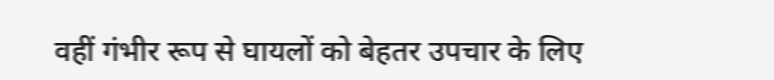वहीं गंभीर रूप से घायलों को बेहतर उपचार के लिए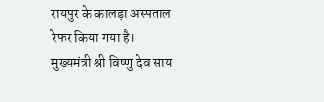रायपुर के कालड़ा अस्पताल रेफर किया गया है।
मुख्यमंत्री श्री विष्णु देव साय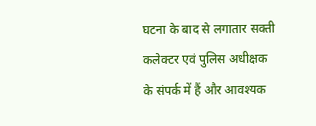घटना के बाद से लगातार सक्ती कलेक्टर एवं पुलिस अधीक्षक के संपर्क में हैं और आवश्यक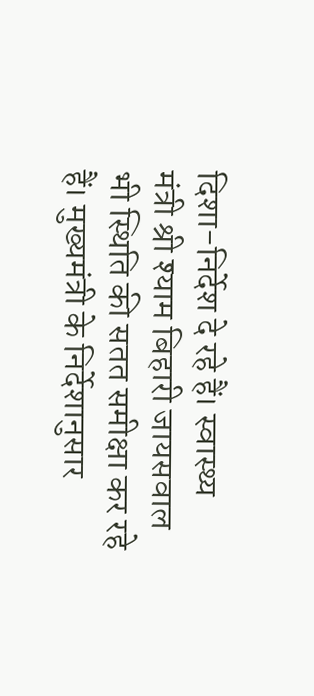दिशा-निर्देश दे रहे हैं। स्वास्थ्य मंत्री श्री श्याम बिहारी जायसवाल भी स्थिति की सतत समीक्षा कर रहे हैं। मुख्यमंत्री के निर्देशानुसार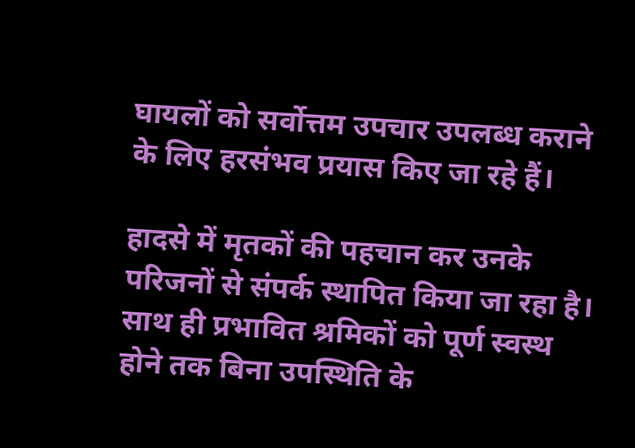घायलों को सर्वोत्तम उपचार उपलब्ध कराने के लिए हरसंभव प्रयास किए जा रहे हैं।

हादसे में मृतकों की पहचान कर उनके परिजनों से संपर्क स्थापित किया जा रहा है। साथ ही प्रभावित श्रमिकों को पूर्ण स्वस्थ होने तक बिना उपस्थिति के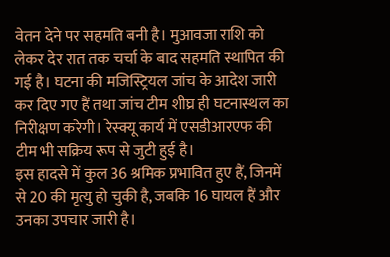वेतन देने पर सहमति बनी है। मुआवजा राशि को लेकर देर रात तक चर्चा के बाद सहमति स्थापित की गई है। घटना की मजिस्ट्रियल जांच के आदेश जारी कर दिए गए हैं तथा जांच टीम शीघ्र ही घटनास्थल का निरीक्षण करेगी। रेस्क्यू कार्य में एसडीआरएफ की टीम भी सक्रिय रूप से जुटी हुई है।
इस हादसे में कुल 36 श्रमिक प्रभावित हुए हैं, जिनमें से 20 की मृत्यु हो चुकी है, जबकि 16 घायल हैं और उनका उपचार जारी है।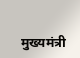मुख्यमंत्री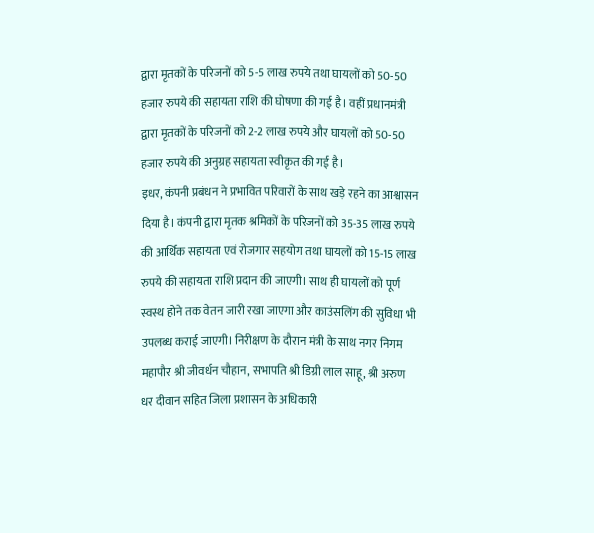द्वारा मृतकों के परिजनों को 5-5 लाख रुपये तथा घायलों को 50-50 हजार रुपये की सहायता राशि की घोषणा की गई है। वहीं प्रधानमंत्री द्वारा मृतकों के परिजनों को 2-2 लाख रुपये और घायलों को 50-50 हजार रुपये की अनुग्रह सहायता स्वीकृत की गई है।
इधर, कंपनी प्रबंधन ने प्रभावित परिवारों के साथ खड़े रहने का आश्वासन दिया है। कंपनी द्वारा मृतक श्रमिकों के परिजनों को 35-35 लाख रुपये की आर्थिक सहायता एवं रोजगार सहयोग तथा घायलों को 15-15 लाख रुपये की सहायता राशि प्रदान की जाएगी। साथ ही घायलों को पूर्ण स्वस्थ होने तक वेतन जारी रखा जाएगा और काउंसलिंग की सुविधा भी उपलब्ध कराई जाएगी। निरीक्षण के दौरान मंत्री के साथ नगर निगम महापौर श्री जीवर्धन चौहान, सभापति श्री डिग्री लाल साहू, श्री अरुण धर दीवान सहित जिला प्रशासन के अधिकारी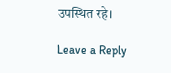उपस्थित रहे।

Leave a Reply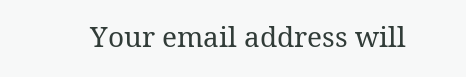Your email address will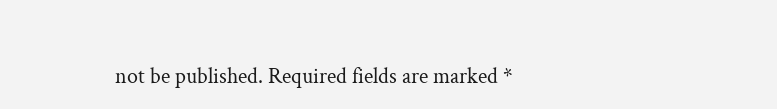not be published. Required fields are marked *